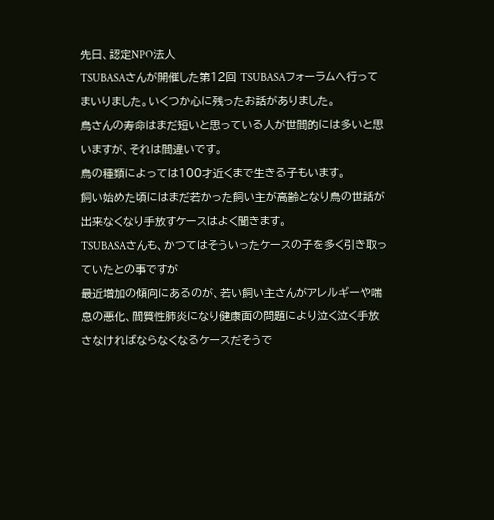先日、認定NPO法人
TSUBASAさんが開催した第12回 TSUBASAフォーラムへ行ってまいりました。いくつか心に残ったお話がありました。
鳥さんの寿命はまだ短いと思っている人が世間的には多いと思いますが、それは間違いです。
鳥の種類によっては100才近くまで生きる子もいます。
飼い始めた頃にはまだ若かった飼い主が高齢となり鳥の世話が出来なくなり手放すケースはよく聞きます。
TSUBASAさんも、かつてはそういったケースの子を多く引き取っていたとの事ですが
最近増加の傾向にあるのが、若い飼い主さんがアレルギーや喘息の悪化、間質性肺炎になり健康面の問題により泣く泣く手放さなければならなくなるケースだそうで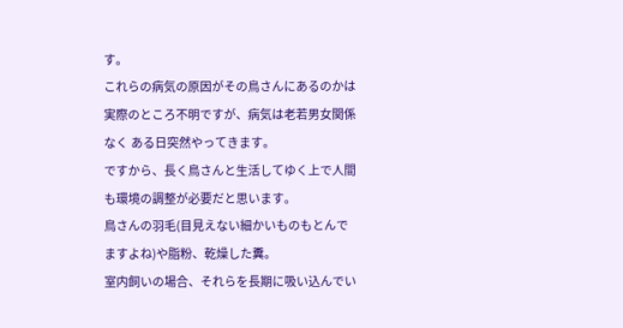す。
これらの病気の原因がその鳥さんにあるのかは実際のところ不明ですが、病気は老若男女関係なく ある日突然やってきます。
ですから、長く鳥さんと生活してゆく上で人間も環境の調整が必要だと思います。
鳥さんの羽毛(目見えない細かいものもとんでますよね)や脂粉、乾燥した糞。
室内飼いの場合、それらを長期に吸い込んでい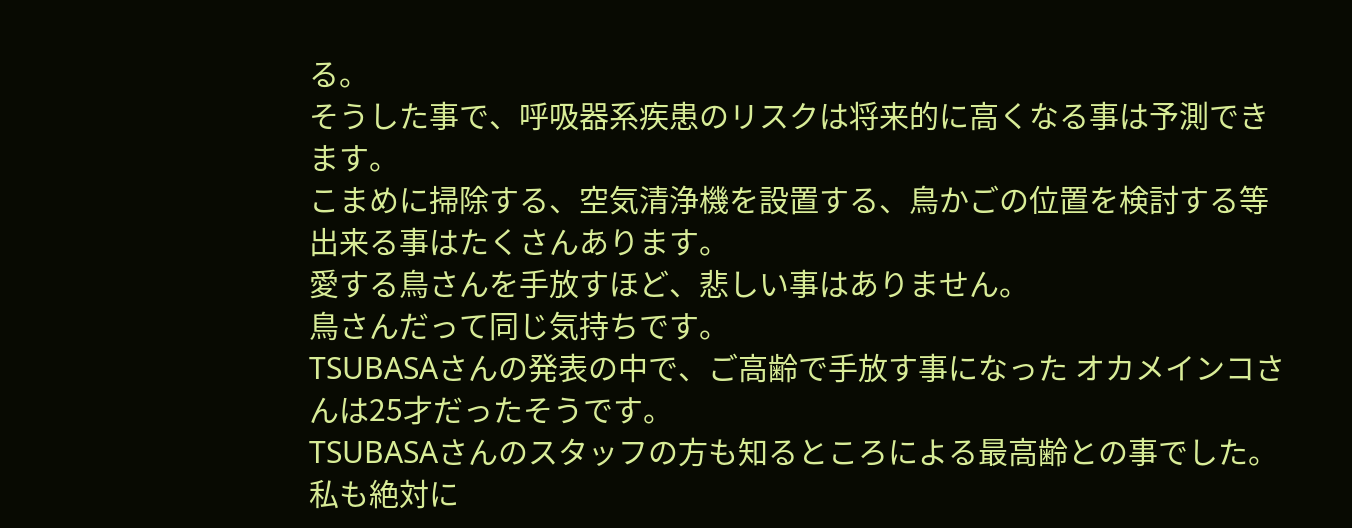る。
そうした事で、呼吸器系疾患のリスクは将来的に高くなる事は予測できます。
こまめに掃除する、空気清浄機を設置する、鳥かごの位置を検討する等
出来る事はたくさんあります。
愛する鳥さんを手放すほど、悲しい事はありません。
鳥さんだって同じ気持ちです。
TSUBASAさんの発表の中で、ご高齢で手放す事になった オカメインコさんは25才だったそうです。
TSUBASAさんのスタッフの方も知るところによる最高齢との事でした。
私も絶対に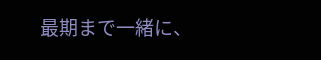最期まで一緒に、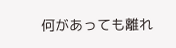何があっても離れ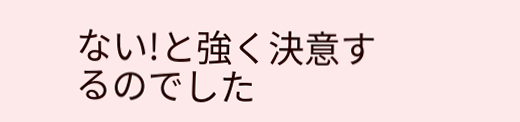ない!と強く決意するのでした